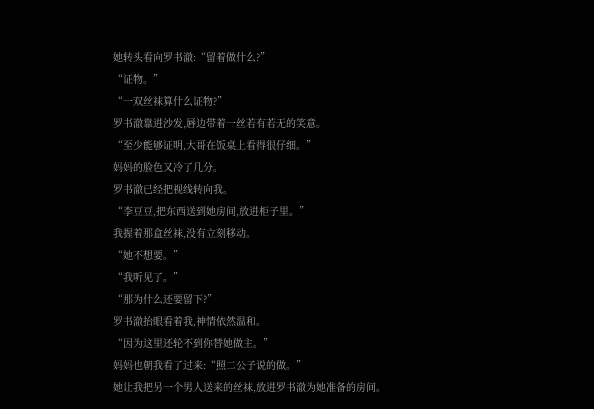她转头看向罗书澈:“留着做什么?”
“证物。”
“一双丝袜算什么证物?”
罗书澈靠进沙发,唇边带着一丝若有若无的笑意。
“至少能够证明,大哥在饭桌上看得很仔细。”
妈妈的脸色又冷了几分。
罗书澈已经把视线转向我。
“李豆豆,把东西送到她房间,放进柜子里。”
我握着那盒丝袜,没有立刻移动。
“她不想要。”
“我听见了。”
“那为什么还要留下?”
罗书澈抬眼看着我,神情依然温和。
“因为这里还轮不到你替她做主。”
妈妈也朝我看了过来:“照二公子说的做。”
她让我把另一个男人送来的丝袜,放进罗书澈为她准备的房间。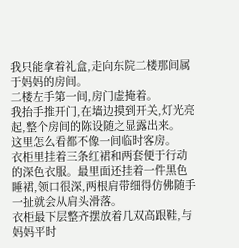我只能拿着礼盒,走向东院二楼那间属于妈妈的房间。
二楼左手第一间,房门虚掩着。
我抬手推开门,在墙边摸到开关,灯光亮起,整个房间的陈设随之显露出来。
这里怎么看都不像一间临时客房。
衣柜里挂着三条红裙和两套便于行动的深色衣服。最里面还挂着一件黑色睡裙,领口很深,两根肩带细得仿佛随手一扯就会从肩头滑落。
衣柜最下层整齐摆放着几双高跟鞋,与妈妈平时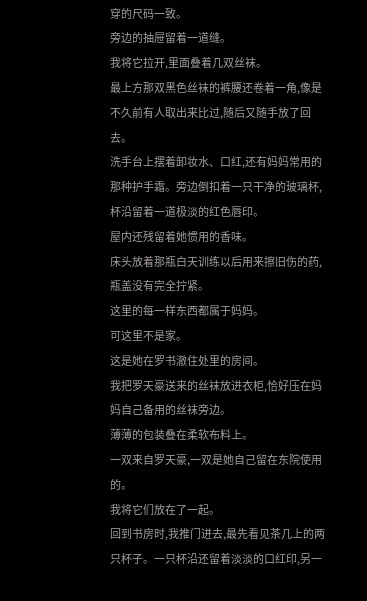穿的尺码一致。
旁边的抽屉留着一道缝。
我将它拉开,里面叠着几双丝袜。
最上方那双黑色丝袜的裤腰还卷着一角,像是不久前有人取出来比过,随后又随手放了回去。
洗手台上摆着卸妆水、口红,还有妈妈常用的那种护手霜。旁边倒扣着一只干净的玻璃杯,杯沿留着一道极淡的红色唇印。
屋内还残留着她惯用的香味。
床头放着那瓶白天训练以后用来擦旧伤的药,瓶盖没有完全拧紧。
这里的每一样东西都属于妈妈。
可这里不是家。
这是她在罗书澈住处里的房间。
我把罗天豪送来的丝袜放进衣柜,恰好压在妈妈自己备用的丝袜旁边。
薄薄的包装叠在柔软布料上。
一双来自罗天豪,一双是她自己留在东院使用的。
我将它们放在了一起。
回到书房时,我推门进去,最先看见茶几上的两只杯子。一只杯沿还留着淡淡的口红印,另一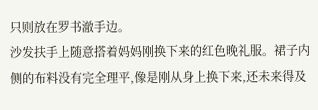只则放在罗书澈手边。
沙发扶手上随意搭着妈妈刚换下来的红色晚礼服。裙子内侧的布料没有完全理平,像是刚从身上换下来,还未来得及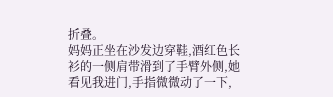折叠。
妈妈正坐在沙发边穿鞋,酒红色长衫的一侧肩带滑到了手臂外侧,她看见我进门,手指微微动了一下,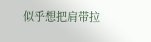似乎想把肩带拉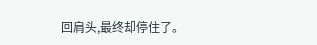回肩头,最终却停住了。